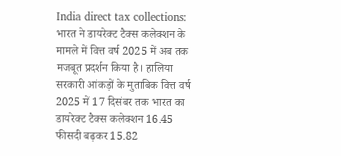India direct tax collections: भारत ने डायरेक्ट टैक्स कलेक्शन के मामले में वित्त वर्ष 2025 में अब तक मजबूत प्रदर्शन किया है। हालिया सरकारी आंकड़ों के मुताबिक वित्त वर्ष 2025 में 17 दिसंबर तक भारत का डायरेक्ट टैक्स कलेक्शन 16.45 फीसदी बढ़कर 15.82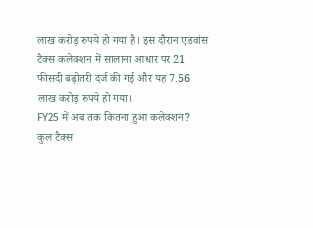लाख करोड़ रुपये हो गया है। इस दौरान एडवांस टैक्स कलेक्शन में सालाना आधार पर 21 फीसदी बढ़ोतरी दर्ज की गई और यह 7.56 लाख करोड़ रुपये हो गया।
FY25 में अब तक कितना हुआ कलेक्शन?
कुल टैक्स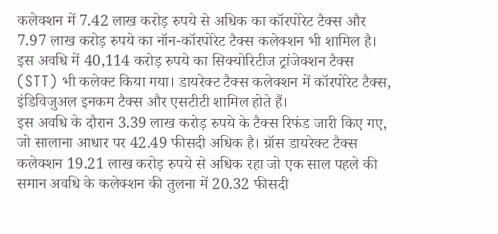कलेक्शन में 7.42 लाख करोड़ रुपये से अधिक का कॉरपोरेट टैक्स और 7.97 लाख करोड़ रुपये का नॉन-कॉरपोरेट टैक्स कलेक्शन भी शामिल है। इस अवधि में 40,114 करोड़ रुपये का सिक्योरिटीज ट्रांजेक्शन टैक्स (STT) भी कलेक्ट किया गया। डायरेक्ट टैक्स कलेक्शन में कॉरपोरेट टैक्स, इंडिविजुअल इनकम टैक्स और एसटीटी शामिल होते हैं।
इस अवधि के दौरान 3.39 लाख करोड़ रुपये के टैक्स रिफंड जारी किए गए, जो सालाना आधार पर 42.49 फीसदी अधिक है। ग्रॉस डायरेक्ट टैक्स कलेक्शन 19.21 लाख करोड़ रुपये से अधिक रहा जो एक साल पहले की समान अवधि के कलेक्शन की तुलना में 20.32 फीसदी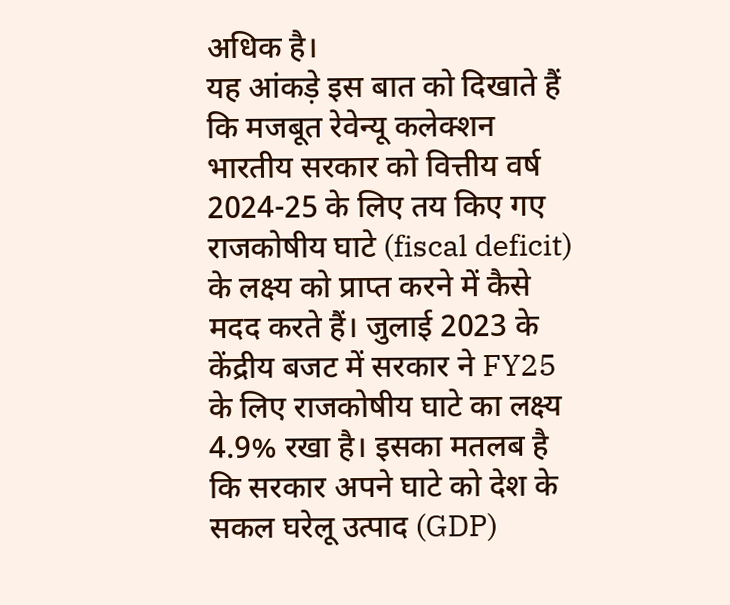अधिक है।
यह आंकड़े इस बात को दिखाते हैं कि मजबूत रेवेन्यू कलेक्शन भारतीय सरकार को वित्तीय वर्ष 2024-25 के लिए तय किए गए राजकोषीय घाटे (fiscal deficit) के लक्ष्य को प्राप्त करने में कैसे मदद करते हैं। जुलाई 2023 के केंद्रीय बजट में सरकार ने FY25 के लिए राजकोषीय घाटे का लक्ष्य 4.9% रखा है। इसका मतलब है कि सरकार अपने घाटे को देश के सकल घरेलू उत्पाद (GDP)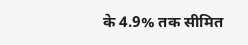के 4.9% तक सीमित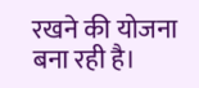रखने की योजना बना रही है।